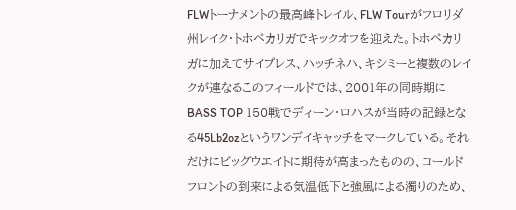FLWトーナメントの最高峰トレイル、FLW Tourがフロリダ州レイク・トホペカリガでキックオフを迎えた。トホペカリガに加えてサイプレス、ハッチネハ、キシミーと複数のレイクが連なるこのフィールドでは、2001年の同時期にBASS TOP 150戦でディーン・ロハスが当時の記録となる45Lb2ozというワンデイキャッチをマークしている。それだけにビッグウエイトに期待が高まったものの、コールドフロントの到来による気温低下と強風による濁りのため、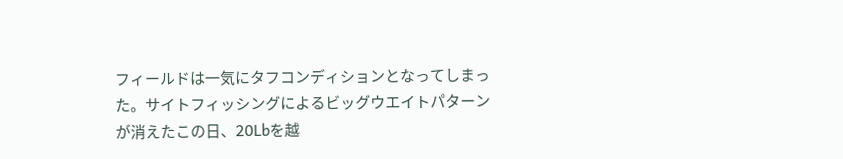フィールドは一気にタフコンディションとなってしまった。サイトフィッシングによるビッグウエイトパターンが消えたこの日、20Lbを越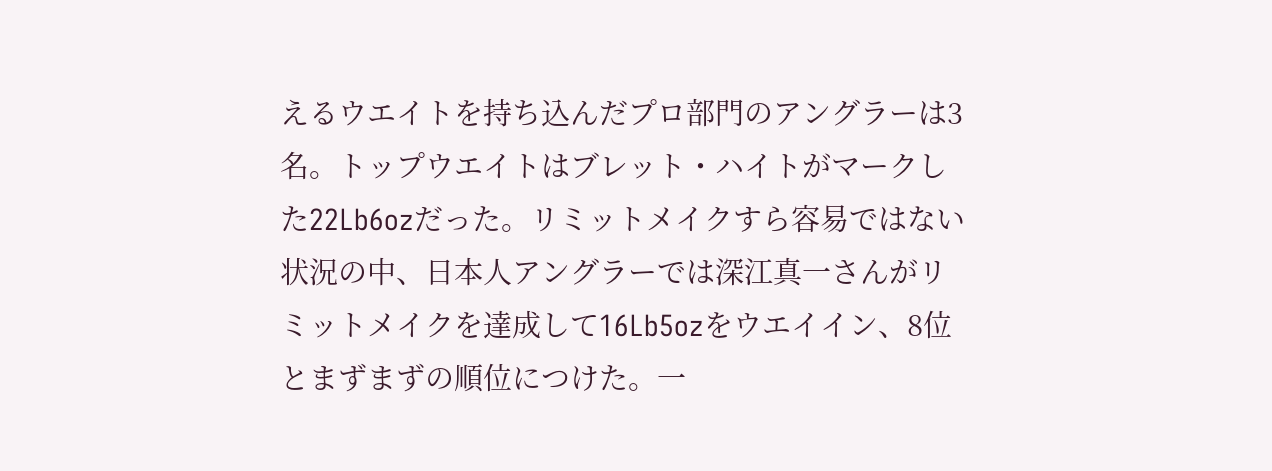えるウエイトを持ち込んだプロ部門のアングラーは3名。トップウエイトはブレット・ハイトがマークした22Lb6ozだった。リミットメイクすら容易ではない状況の中、日本人アングラーでは深江真一さんがリミットメイクを達成して16Lb5ozをウエイイン、8位とまずまずの順位につけた。一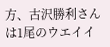方、古沢勝利さんは1尾のウエイイ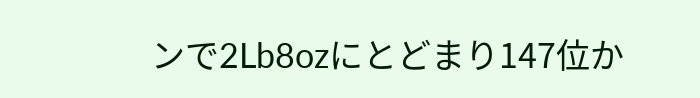ンで2Lb8ozにとどまり147位か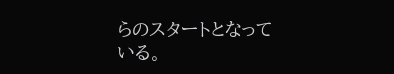らのスタートとなっている。